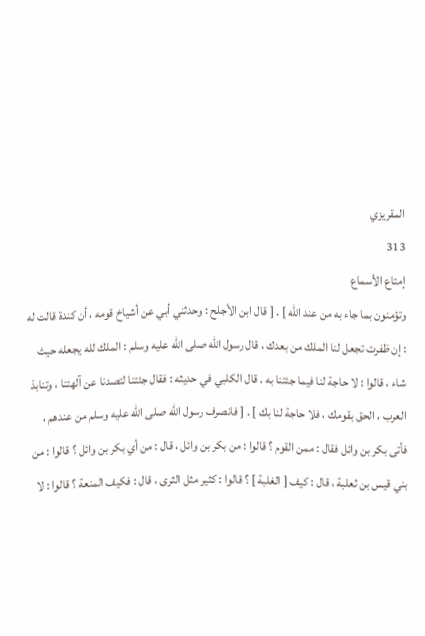المقريزي
313
إمتاع الأسماع
وتؤمنون بما جاء به من عند الله ] . [ قال ابن الأجلح : وحدثني أبي عن أشياخ قومه ، أن كندة قالت له : إن ظفرت تجعل لنا الملك من بعدك ، قال رسول الله صلى الله عليه وسلم : الملك لله يجعله حيث شاء ، قالوا : لا حاجة لنا فيما جئتنا به . قال الكلبي في حديثه : فقال جئتنا لتصدنا عن آلهتنا ، وتنابذ العرب ، الحق بقومك ، فلا حاجة لنا بك ] . [ فانصرف رسول الله صلى الله عليه وسلم من عندهم ، فأتى بكر بن وائل فقال : ممن القوم ؟ قالوا : من بكر بن وائل ، قال : من أي بكر بن وائل ؟ قالوا : من بني قيس بن ثعلبة ، قال : كيف [ الغلبة ] ؟ قالوا : كثير مثل الثرى ، قال : فكيف المنعة ؟ قالوا : لا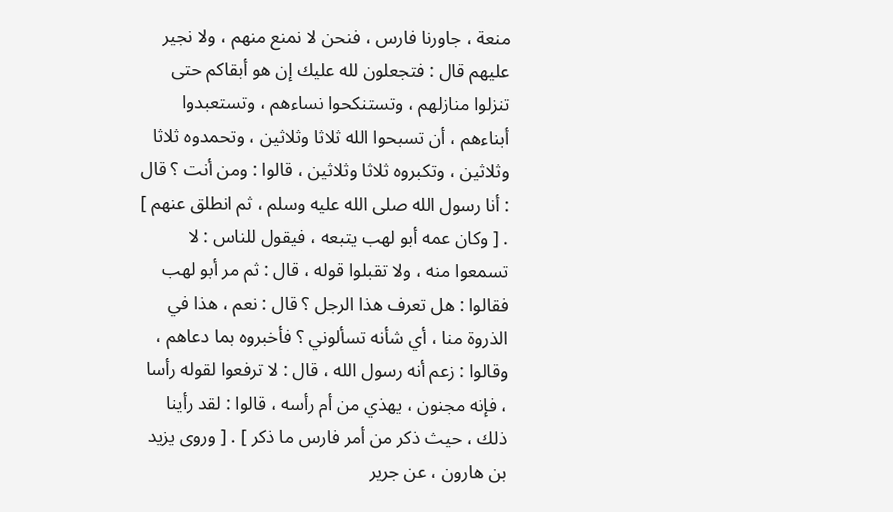منعة ، جاورنا فارس ، فنحن لا نمنع منهم ، ولا نجير عليهم قال : فتجعلون لله عليك إن هو أبقاكم حتى تنزلوا منازلهم ، وتستنكحوا نساءهم ، وتستعبدوا أبناءهم ، أن تسبحوا الله ثلاثا وثلاثين ، وتحمدوه ثلاثا وثلاثين ، وتكبروه ثلاثا وثلاثين ، قالوا : ومن أنت ؟ قال : أنا رسول الله صلى الله عليه وسلم ، ثم انطلق عنهم ] . [ وكان عمه أبو لهب يتبعه ، فيقول للناس : لا تسمعوا منه ، ولا تقبلوا قوله ، قال : ثم مر أبو لهب فقالوا : هل تعرف هذا الرجل ؟ قال : نعم ، هذا في الذروة منا ، أي شأنه تسألوني ؟ فأخبروه بما دعاهم ، وقالوا : زعم أنه رسول الله ، قال : لا ترفعوا لقوله رأسا ، فإنه مجنون ، يهذي من أم رأسه ، قالوا : لقد رأينا ذلك ، حيث ذكر من أمر فارس ما ذكر ] . [ وروى يزيد بن هارون ، عن جرير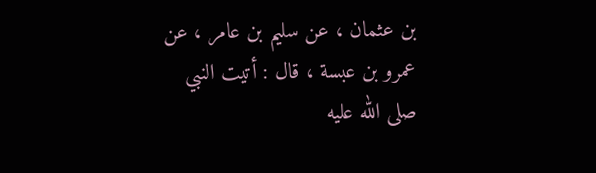بن عثمان ، عن سليم بن عامر ، عن عمرو بن عبسة ، قال : أتيت النبي صلى الله عليه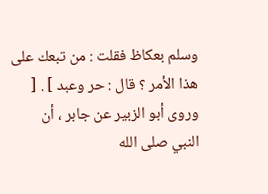وسلم بعكاظ فقلت : من تبعك على هذا الأمر ؟ قال : حر وعبد ] . [ وروى أبو الزبير عن جابر ، أن النبي صلى الله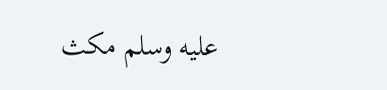عليه وسلم مكث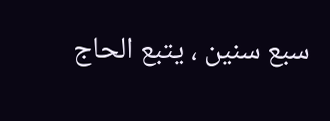سبع سنين ، يتبع الحاج